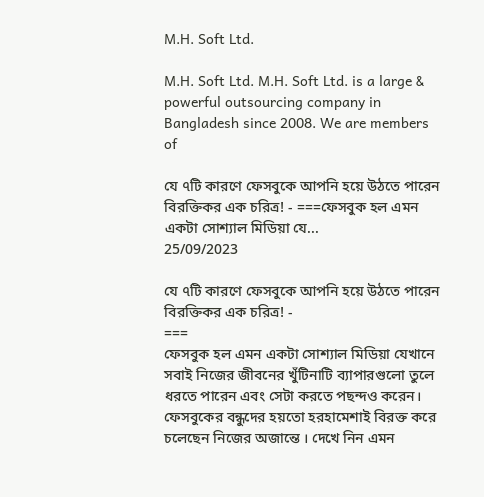M.H. Soft Ltd.

M.H. Soft Ltd. M.H. Soft Ltd. is a large & powerful outsourcing company in Bangladesh since 2008. We are members of

যে ৭টি কারণে ফেসবুকে আপনি হয়ে উঠতে পারেন বিরক্তিকর এক চরিত্র! - ===ফেসবুক হল এমন একটা সোশ্যাল মিডিয়া যে...
25/09/2023

যে ৭টি কারণে ফেসবুকে আপনি হয়ে উঠতে পারেন বিরক্তিকর এক চরিত্র! -
===
ফেসবুক হল এমন একটা সোশ্যাল মিডিয়া যেখানে সবাই নিজের জীবনের খুঁটিনাটি ব্যাপারগুলো তুলে ধরতে পারেন এবং সেটা করতে পছন্দও করেন। ফেসবুকের বন্ধুদের হয়তো হরহামেশাই বিরক্ত করে চলেছেন নিজের অজান্তে । দেখে নিন এমন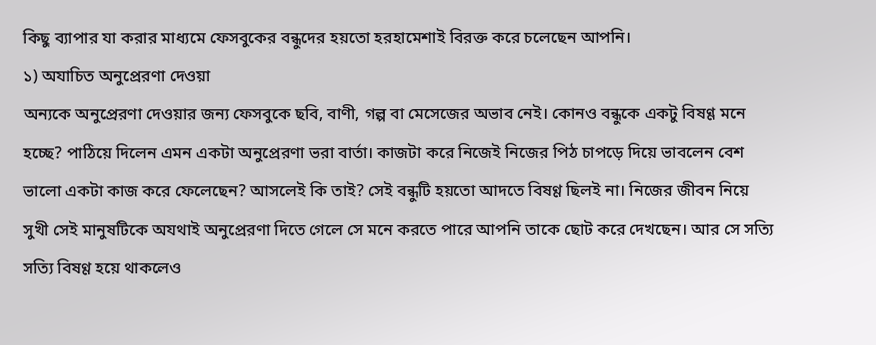কিছু ব্যাপার যা করার মাধ্যমে ফেসবুকের বন্ধুদের হয়তো হরহামেশাই বিরক্ত করে চলেছেন আপনি।
১) অযাচিত অনুপ্রেরণা দেওয়া
অন্যকে অনুপ্রেরণা দেওয়ার জন্য ফেসবুকে ছবি, বাণী, গল্প বা মেসেজের অভাব নেই। কোনও বন্ধুকে একটু বিষণ্ণ মনে হচ্ছে? পাঠিয়ে দিলেন এমন একটা অনুপ্রেরণা ভরা বার্তা। কাজটা করে নিজেই নিজের পিঠ চাপড়ে দিয়ে ভাবলেন বেশ ভালো একটা কাজ করে ফেলেছেন? আসলেই কি তাই? সেই বন্ধুটি হয়তো আদতে বিষণ্ণ ছিলই না। নিজের জীবন নিয়ে সুখী সেই মানুষটিকে অযথাই অনুপ্রেরণা দিতে গেলে সে মনে করতে পারে আপনি তাকে ছোট করে দেখছেন। আর সে সত্যি সত্যি বিষণ্ণ হয়ে থাকলেও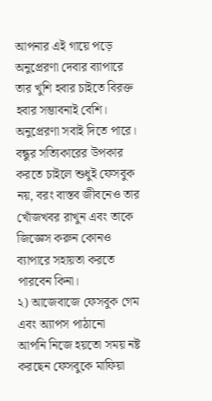আপনার এই গায়ে পড়ে অনুপ্রেরণা দেবার ব্যাপারে তার খুশি হবার চাইতে বিরক্ত হবার সম্ভাবনাই বেশি। অনুপ্রেরণা সবাই দিতে পারে। বন্ধুর সত্যিকারের উপকার করতে চাইলে শুধুই ফেসবুক নয়, বরং বাস্তব জীবনেও তার খোঁজখবর রাখুন এবং তাকে জিজ্ঞেস করুন কোনও ব্যাপারে সহায়তা করতে পারবেন কিনা।
২) আজেবাজে ফেসবুক গেম এবং অ্যাপস পাঠানো
আপনি নিজে হয়তো সময় নষ্ট করছেন ফেসবুকে মাফিয়া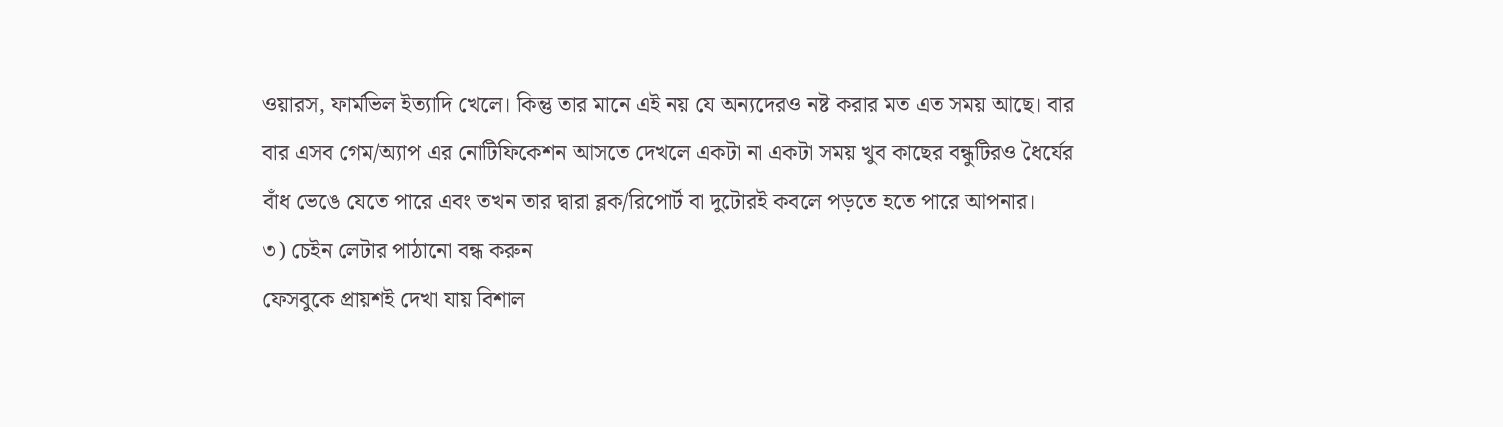ওয়ারস, ফার্মভিল ইত্যাদি খেলে। কিন্তু তার মানে এই নয় যে অন্যদেরও নষ্ট করার মত এত সময় আছে। বার বার এসব গেম/অ্যাপ এর নোটিফিকেশন আসতে দেখলে একটা না একটা সময় খুব কাছের বন্ধুটিরও ধৈর্যের বাঁধ ভেঙে যেতে পারে এবং তখন তার দ্বারা ব্লক/রিপোর্ট বা দুটোরই কবলে পড়তে হতে পারে আপনার।
৩) চেইন লেটার পাঠানো বন্ধ করুন
ফেসবুকে প্রায়শই দেখা যায় বিশাল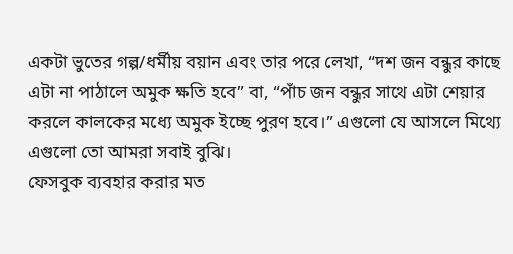একটা ভুতের গল্প/ধর্মীয় বয়ান এবং তার পরে লেখা, “দশ জন বন্ধুর কাছে এটা না পাঠালে অমুক ক্ষতি হবে” বা, “পাঁচ জন বন্ধুর সাথে এটা শেয়ার করলে কালকের মধ্যে অমুক ইচ্ছে পুরণ হবে।” এগুলো যে আসলে মিথ্যে এগুলো তো আমরা সবাই বুঝি।
ফেসবুক ব্যবহার করার মত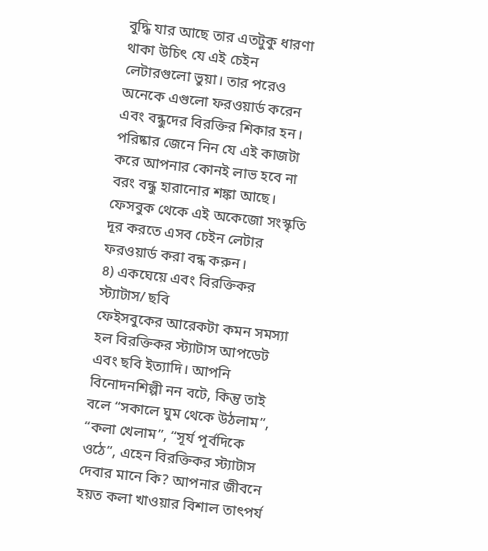বুদ্ধি যার আছে তার এতটুকু ধারণা থাকা উচিৎ যে এই চেইন লেটারগুলো ভুয়া। তার পরেও অনেকে এগুলো ফরওয়ার্ড করেন এবং বন্ধুদের বিরক্তির শিকার হন। পরিষ্কার জেনে নিন যে এই কাজটা করে আপনার কোনই লাভ হবে না বরং বন্ধু হারানোর শঙ্কা আছে। ফেসবুক থেকে এই অকেজো সংস্কৃতি দূর করতে এসব চেইন লেটার ফরওয়ার্ড করা বন্ধ করুন।
৪) একঘেয়ে এবং বিরক্তিকর স্ট্যাটাস/ ছবি
ফেইসবুকের আরেকটা কমন সমস্যা হল বিরক্তিকর স্ট্যাটাস আপডেট এবং ছবি ইত্যাদি। আপনি বিনোদনশিল্পী নন বটে, কিন্তু তাই বলে “সকালে ঘুম থেকে উঠলাম”, “কলা খেলাম”, “সূর্য পূর্বদিকে ওঠে”, এহেন বিরক্তিকর স্ট্যাটাস দেবার মানে কি? আপনার জীবনে হয়ত কলা খাওয়ার বিশাল তাৎপর্য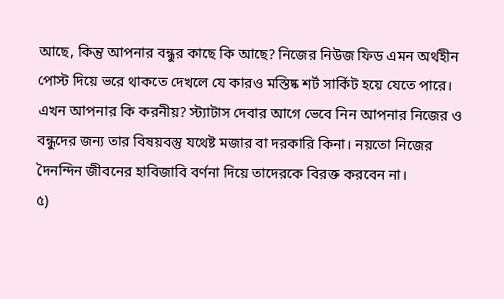আছে, কিন্তু আপনার বন্ধুর কাছে কি আছে? নিজের নিউজ ফিড এমন অর্থহীন পোস্ট দিয়ে ভরে থাকতে দেখলে যে কারও মস্তিষ্ক শর্ট সার্কিট হয়ে যেতে পারে। এখন আপনার কি করনীয়? স্ট্যাটাস দেবার আগে ভেবে নিন আপনার নিজের ও বন্ধুদের জন্য তার বিষয়বস্তু যথেষ্ট মজার বা দরকারি কিনা। নয়তো নিজের দৈনন্দিন জীবনের হাবিজাবি বর্ণনা দিয়ে তাদেরকে বিরক্ত করবেন না।
৫)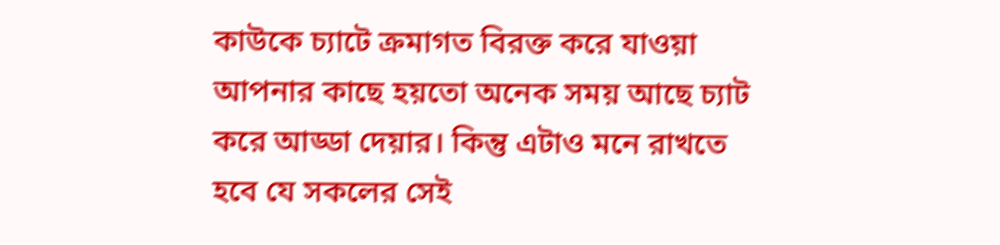কাউকে চ্যাটে ক্রমাগত বিরক্ত করে যাওয়া
আপনার কাছে হয়তো অনেক সময় আছে চ্যাট করে আড্ডা দেয়ার। কিন্তু এটাও মনে রাখতে হবে যে সকলের সেই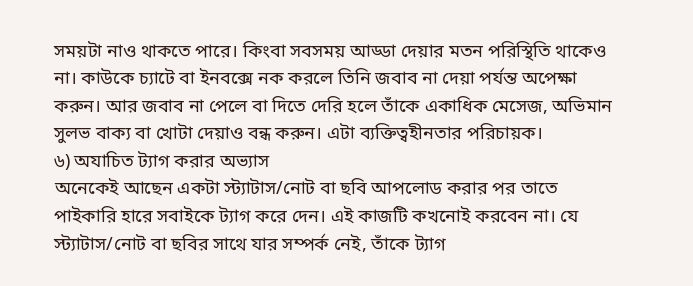সময়টা নাও থাকতে পারে। কিংবা সবসময় আড্ডা দেয়ার মতন পরিস্থিতি থাকেও না। কাউকে চ্যাটে বা ইনবক্সে নক করলে তিনি জবাব না দেয়া পর্যন্ত অপেক্ষা করুন। আর জবাব না পেলে বা দিতে দেরি হলে তাঁকে একাধিক মেসেজ, অভিমান সুলভ বাক্য বা খোটা দেয়াও বন্ধ করুন। এটা ব্যক্তিত্বহীনতার পরিচায়ক।
৬) অযাচিত ট্যাগ করার অভ্যাস
অনেকেই আছেন একটা স্ট্যাটাস/নোট বা ছবি আপলোড করার পর তাতে পাইকারি হারে সবাইকে ট্যাগ করে দেন। এই কাজটি কখনোই করবেন না। যে স্ট্যাটাস/নোট বা ছবির সাথে যার সম্পর্ক নেই, তাঁকে ট্যাগ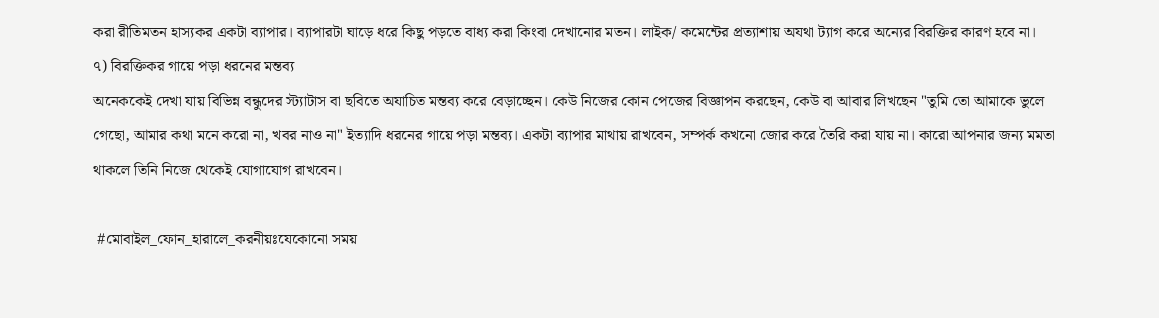করা রীতিমতন হাস্যকর একটা ব্যাপার। ব্যাপারটা ঘাড়ে ধরে কিছু পড়তে বাধ্য করা কিংবা দেখানোর মতন। লাইক/ কমেন্টের প্রত্যাশায় অযথা ট্যাগ করে অন্যের বিরক্তির কারণ হবে না।
৭) বিরক্তিকর গায়ে পড়া ধরনের মন্তব্য
অনেককেই দেখা যায় বিভিন্ন বন্ধুদের স্ট্যাটাস বা ছবিতে অযাচিত মন্তব্য করে বেড়াচ্ছেন। কেউ নিজের কোন পেজের বিজ্ঞাপন করছেন, কেউ বা আবার লিখছেন "তুমি তো আমাকে ভুলে গেছো, আমার কথা মনে করো না, খবর নাও না" ইত্যাদি ধরনের গায়ে পড়া মন্তব্য। একটা ব্যাপার মাথায় রাখবেন, সম্পর্ক কখনো জোর করে তৈরি করা যায় না। কারো আপনার জন্য মমতা থাকলে তিনি নিজে থেকেই যোগাযোগ রাখবেন।

 #মোবাইল_ফোন_হারালে_করনীয়ঃযেকোনো সময়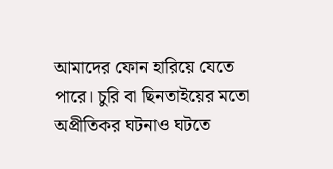আমাদের ফোন হারিয়ে যেতে পারে। চুরি বা ছিনতাইয়ের মতো অপ্রীতিকর ঘটনাও ঘটতে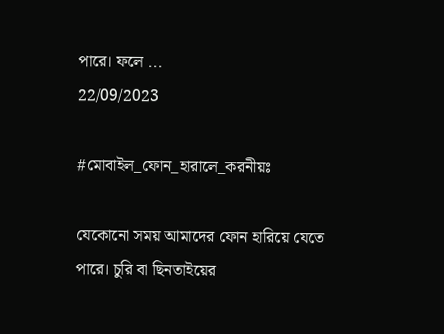পারে। ফলে ...
22/09/2023

#মোবাইল_ফোন_হারালে_করনীয়ঃ

যেকোনো সময় আমাদের ফোন হারিয়ে যেতে পারে। চুরি বা ছিনতাইয়ের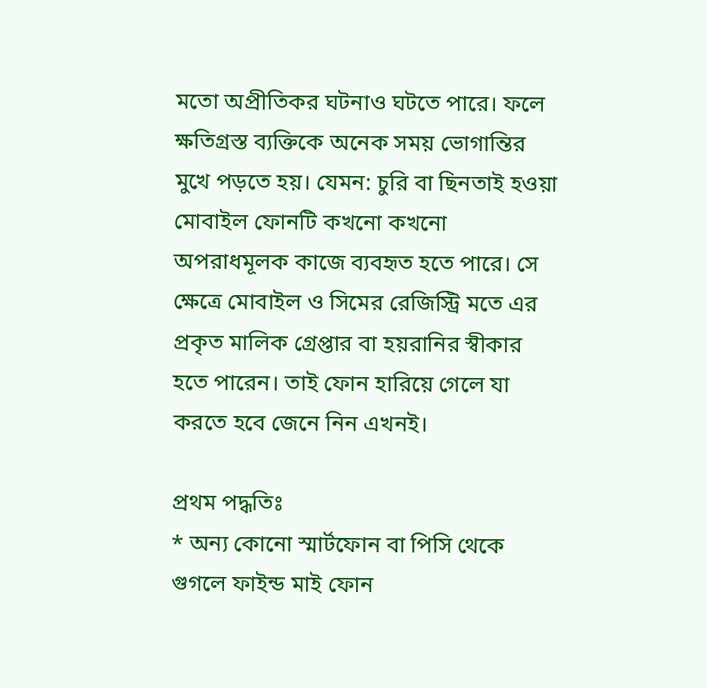মতো অপ্রীতিকর ঘটনাও ঘটতে পারে। ফলে ক্ষতিগ্রস্ত ব্যক্তিকে অনেক সময় ভোগান্তির মুখে পড়তে হয়। যেমন: চুরি বা ছিনতাই হওয়া মোবাইল ফোনটি কখনো কখনো অপরাধমূলক কাজে ব্যবহৃত হতে পারে। সে ক্ষেত্রে মোবাইল ও সিমের রেজিস্ট্রি মতে এর প্রকৃত মালিক গ্রেপ্তার বা হয়রানির স্বীকার হতে পারেন। তাই ফোন হারিয়ে গেলে যা করতে হবে জেনে নিন এখনই।

প্রথম পদ্ধতিঃ
* অন্য কোনো স্মার্টফোন বা পিসি থেকে গুগলে ফাইন্ড মাই ফোন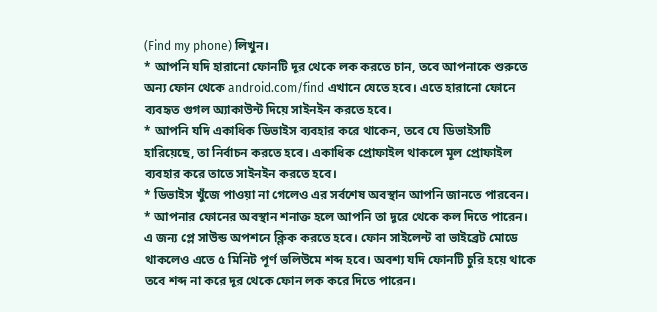(Find my phone) লিখুন।
* আপনি যদি হারানো ফোনটি দূর থেকে লক করতে চান, তবে আপনাকে শুরুতে অন্য ফোন থেকে android.com/find এখানে যেতে হবে। এতে হারানো ফোনে ব্যবহৃত গুগল অ্যাকাউন্ট দিয়ে সাইনইন করতে হবে।
* আপনি যদি একাধিক ডিভাইস ব্যবহার করে থাকেন, তবে যে ডিভাইসটি হারিয়েছে, তা নির্বাচন করতে হবে। একাধিক প্রোফাইল থাকলে মূল প্রোফাইল ব্যবহার করে তাতে সাইনইন করতে হবে।
* ডিভাইস খুঁজে পাওয়া না গেলেও এর সর্বশেষ অবস্থান আপনি জানতে পারবেন।
* আপনার ফোনের অবস্থান শনাক্ত হলে আপনি তা দূরে থেকে কল দিতে পারেন। এ জন্য প্লে সাউন্ড অপশনে ক্লিক করতে হবে। ফোন সাইলেন্ট বা ভাইব্রেট মোডে থাকলেও এতে ৫ মিনিট পূর্ণ ভলিউমে শব্দ হবে। অবশ্য যদি ফোনটি চুরি হয়ে থাকে তবে শব্দ না করে দূর থেকে ফোন লক করে দিতে পারেন।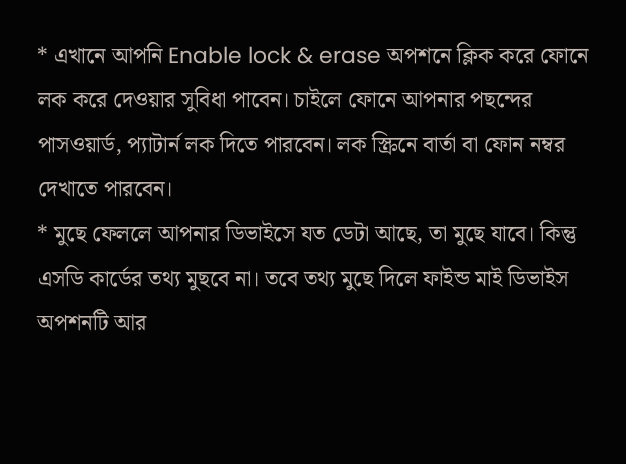* এখানে আপনি Enable lock & erase অপশনে ক্লিক করে ফোনে লক করে দেওয়ার সুবিধা পাবেন। চাইলে ফোনে আপনার পছন্দের পাসওয়ার্ড, প্যাটার্ন লক দিতে পারবেন। লক স্ক্রিনে বার্তা বা ফোন নম্বর দেখাতে পারবেন।
* মুছে ফেললে আপনার ডিভাইসে যত ডেটা আছে, তা মুছে যাবে। কিন্তু এসডি কার্ডের তথ্য মুছবে না। তবে তথ্য মুছে দিলে ফাইন্ড মাই ডিভাইস অপশনটি আর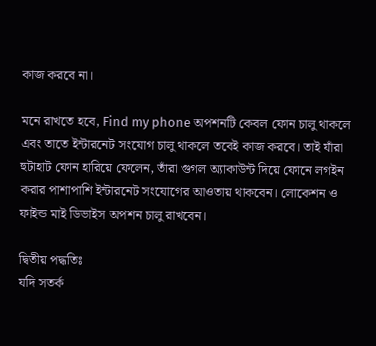কাজ করবে না।

মনে রাখতে হবে, Find my phone অপশনটি কেবল ফোন চালু থাকলে এবং তাতে ইন্টারনেট সংযোগ চালু থাকলে তবেই কাজ করবে। তাই যাঁরা হুটাহাট ফোন হারিয়ে ফেলেন, তাঁরা গুগল অ্যাকাউন্ট দিয়ে ফোনে লগইন করার পাশাপাশি ইন্টারনেট সংযোগের আওতায় থাকবেন। লোকেশন ও ফাইন্ড মাই ডিভাইস অপশন চালু রাখবেন।

দ্বিতীয় পদ্ধতিঃ
যদি সতর্ক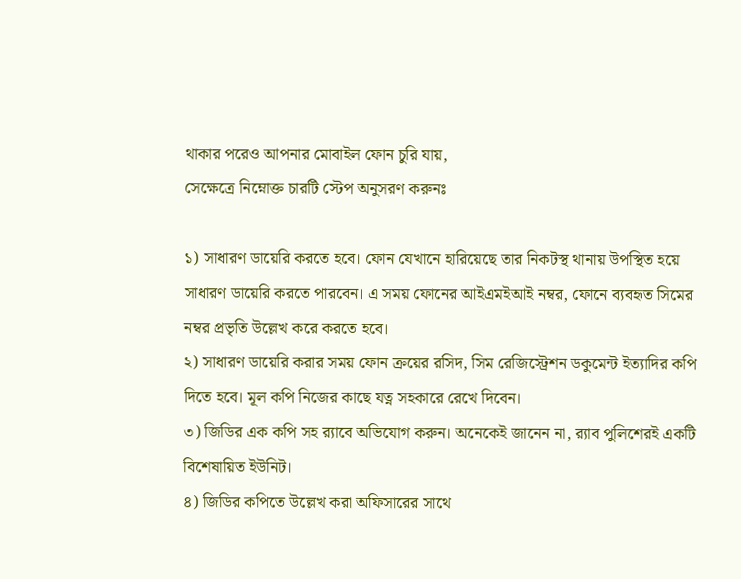থাকার পরেও আপনার মোবাইল ফোন চুরি যায়,
সেক্ষেত্রে নিম্নোক্ত চারটি স্টেপ অনুসরণ করুনঃ

১) সাধারণ ডায়েরি করতে হবে। ফোন যেখানে হারিয়েছে তার নিকটস্থ থানায় উপস্থিত হয়ে সাধারণ ডায়েরি করতে পারবেন। এ সময় ফোনের আইএমইআই নম্বর, ফোনে ব্যবহৃত সিমের নম্বর প্রভৃতি উল্লেখ করে করতে হবে।
২) সাধারণ ডায়েরি করার সময় ফোন ক্রয়ের রসিদ, সিম রেজিস্ট্রেশন ডকুমেন্ট ইত্যাদির কপি দিতে হবে। মূল কপি নিজের কাছে যত্ন সহকারে রেখে দিবেন।
৩) জিডির এক কপি সহ র‍্যাবে অভিযোগ করুন। অনেকেই জানেন না, র‍্যাব পুলিশেরই একটি বিশেষায়িত ইউনিট।
৪) জিডির কপিতে উল্লেখ করা অফিসারের সাথে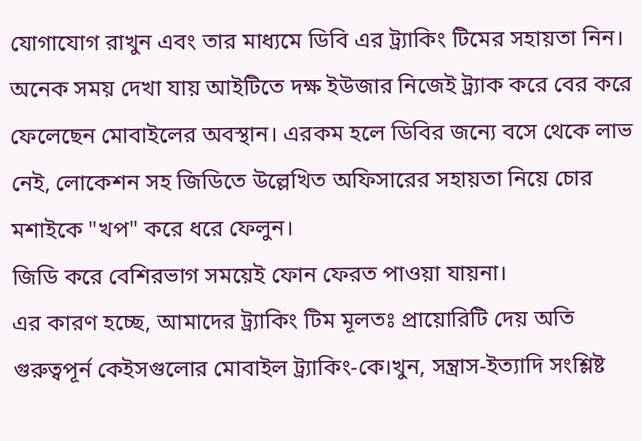যোগাযোগ রাখুন এবং তার মাধ্যমে ডিবি এর ট্র্যাকিং টিমের সহায়তা নিন।
অনেক সময় দেখা যায় আইটিতে দক্ষ ইউজার নিজেই ট্র্যাক করে বের করে ফেলেছেন মোবাইলের অবস্থান। এরকম হলে ডিবির জন্যে বসে থেকে লাভ নেই, লোকেশন সহ জিডিতে উল্লেখিত অফিসারের সহায়তা নিয়ে চোর মশাইকে "খপ" করে ধরে ফেলুন।
জিডি করে বেশিরভাগ সময়েই ফোন ফেরত পাওয়া যায়না।
এর কারণ হচ্ছে, আমাদের ট্র্যাকিং টিম মূলতঃ প্রায়োরিটি দেয় অতি গুরুত্বপূর্ন কেইসগুলোর মোবাইল ট্র্যাকিং-কে।খুন, সন্ত্রাস-ইত্যাদি সংশ্লিষ্ট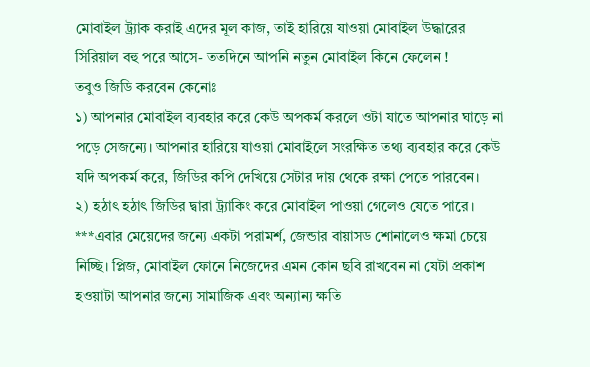মোবাইল ট্র্যাক করাই এদের মূল কাজ, তাই হারিয়ে যাওয়া মোবাইল উদ্ধারের সিরিয়াল বহু পরে আসে- ততদিনে আপনি নতুন মোবাইল কিনে ফেলেন !
তবুও জিডি করবেন কেনোঃ
১) আপনার মোবাইল ব্যবহার করে কেউ অপকর্ম করলে ওটা যাতে আপনার ঘাড়ে না পড়ে সেজন্যে। আপনার হারিয়ে যাওয়া মোবাইলে সংরক্ষিত তথ্য ব্যবহার করে কেউ যদি অপকর্ম করে, জিডির কপি দেখিয়ে সেটার দায় থেকে রক্ষা পেতে পারবেন।
২) হঠাৎ হঠাৎ জিডির দ্বারা ট্র্যাকিং করে মোবাইল পাওয়া গেলেও যেতে পারে।
***এবার মেয়েদের জন্যে একটা পরামর্শ, জেন্ডার বায়াসড শোনালেও ক্ষমা চেয়ে নিচ্ছি। প্লিজ, মোবাইল ফোনে নিজেদের এমন কোন ছবি রাখবেন না যেটা প্রকাশ হওয়াটা আপনার জন্যে সামাজিক এবং অন্যান্য ক্ষতি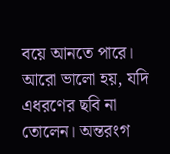বয়ে আনতে পারে। আরো ভালো হয়, যদি এধরণের ছবি না তোলেন। অন্তরংগ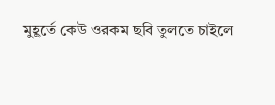মুহূর্তে কেউ ওরকম ছবি তুলতে চাইলে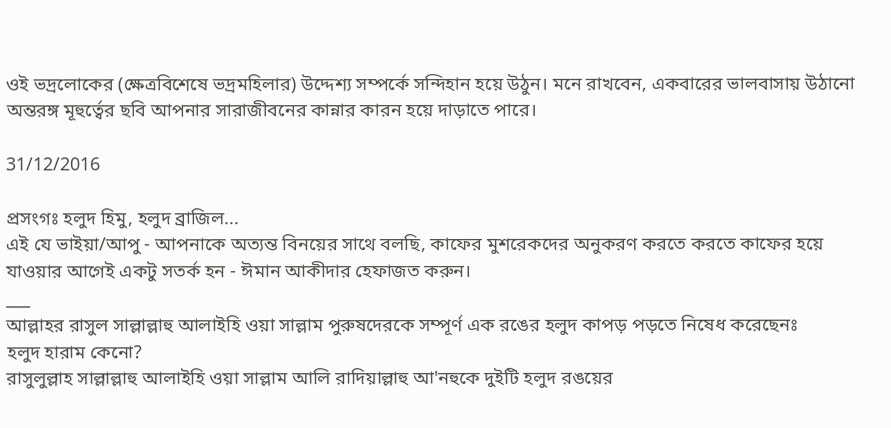ওই ভদ্রলোকের (ক্ষেত্রবিশেষে ভদ্রমহিলার) উদ্দেশ্য সম্পর্কে সন্দিহান হয়ে উঠুন। মনে রাখবেন, একবারের ভালবাসায় উঠানো অন্তরঙ্গ মূহুর্ত্বের ছবি আপনার সারাজীবনের কান্নার কারন হয়ে দাড়াতে পারে।

31/12/2016

প্রসংগঃ হলুদ হিমু, হলুদ ব্রাজিল...
এই যে ভাইয়া/আপু - আপনাকে অত্যন্ত বিনয়ের সাথে বলছি, কাফের মুশরেকদের অনুকরণ করতে করতে কাফের হয়ে যাওয়ার আগেই একটু সতর্ক হন - ঈমান আকীদার হেফাজত করুন।
___
আল্লাহর রাসুল সাল্লাল্লাহু আলাইহি ওয়া সাল্লাম পুরুষদেরকে সম্পূর্ণ এক রঙের হলুদ কাপড় পড়তে নিষেধ করেছেনঃ
হলুদ হারাম কেনো?
রাসুলুল্লাহ সাল্লাল্লাহু আলাইহি ওয়া সাল্লাম আলি রাদিয়াল্লাহু আ'নহুকে দুইটি হলুদ রঙয়ের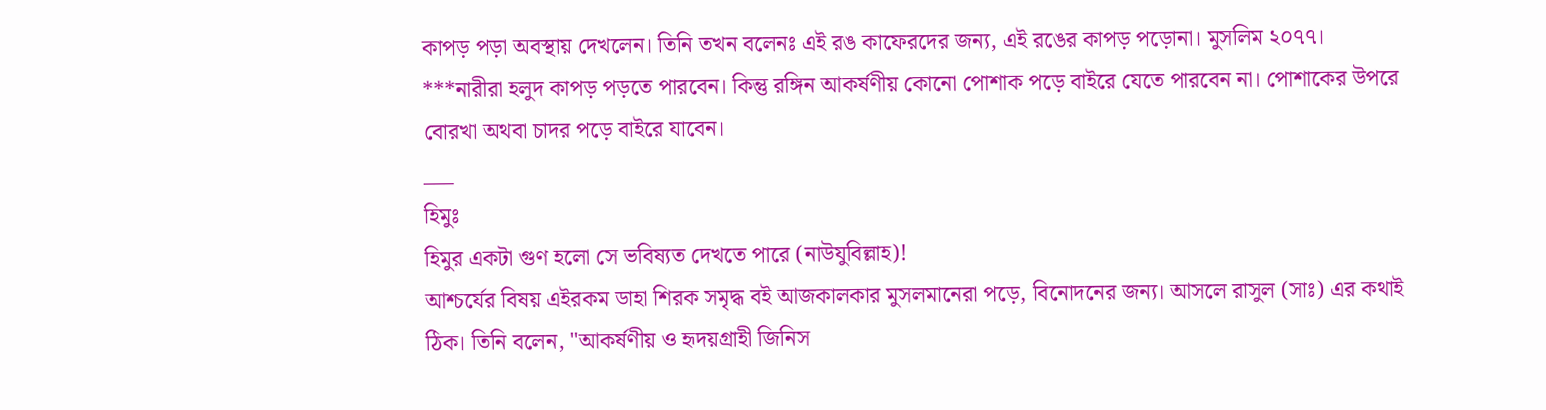কাপড় পড়া অবস্থায় দেখলেন। তিনি তখন বলেনঃ এই রঙ কাফেরদের জন্য, এই রঙের কাপড় পড়োনা। মুসলিম ২০৭৭।
***নারীরা হলুদ কাপড় পড়তে পারবেন। কিন্তু রঙ্গিন আকর্ষণীয় কোনো পোশাক পড়ে বাইরে যেতে পারবেন না। পোশাকের উপরে বোরখা অথবা চাদর পড়ে বাইরে যাবেন।
___
হিমুঃ
হিমুর একটা গুণ হলো সে ভবিষ্যত দেখতে পারে (নাউযুবিল্লাহ)!
আশ্চর্যের বিষয় এইরকম ডাহা শিরক সমৃদ্ধ বই আজকালকার মুসলমানেরা পড়ে, বিনোদনের জন্য। আসলে রাসুল (সাঃ) এর কথাই ঠিক। তিনি বলেন, "আকর্ষণীয় ও হৃদয়গ্রাহী জিনিস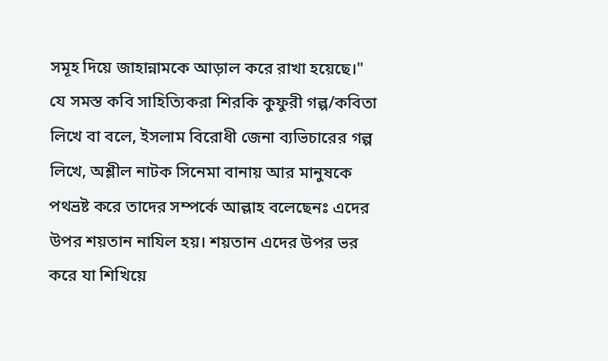সমূহ দিয়ে জাহান্নামকে আড়াল করে রাখা হয়েছে।"
যে সমস্ত কবি সাহিত্যিকরা শিরকি কুফুরী গল্প/কবিতা লিখে বা বলে, ইসলাম বিরোধী জেনা ব্যভিচারের গল্প লিখে, অশ্লীল নাটক সিনেমা বানায় আর মানুষকে পথভ্রষ্ট করে তাদের সম্পর্কে আল্লাহ বলেছেনঃ এদের উপর শয়তান নাযিল হয়। শয়তান এদের উপর ভর করে যা শিখিয়ে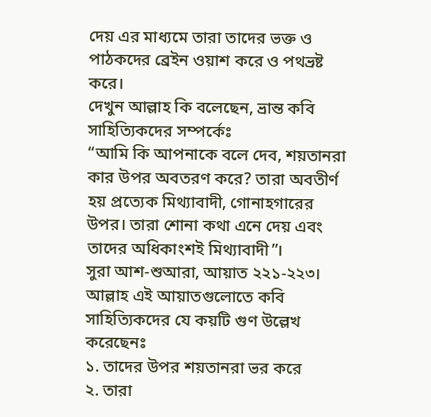দেয় এর মাধ্যমে তারা তাদের ভক্ত ও পাঠকদের ব্রেইন ওয়াশ করে ও পথভ্রষ্ট করে।
দেখুন আল্লাহ কি বলেছেন, ভ্রান্ত কবি সাহিত্যিকদের সম্পর্কেঃ
“আমি কি আপনাকে বলে দেব, শয়তানরা কার উপর অবতরণ করে? তারা অবতীর্ণ হয় প্রত্যেক মিথ্যাবাদী, গোনাহগারের উপর। তারা শোনা কথা এনে দেয় এবং তাদের অধিকাংশই মিথ্যাবাদী”।
সুরা আশ-শুআরা, আয়াত ২২১-২২৩।
আল্লাহ এই আয়াতগুলোতে কবি সাহিত্যিকদের যে কয়টি গুণ উল্লেখ করেছেনঃ
১. তাদের উপর শয়তানরা ভর করে
২. তারা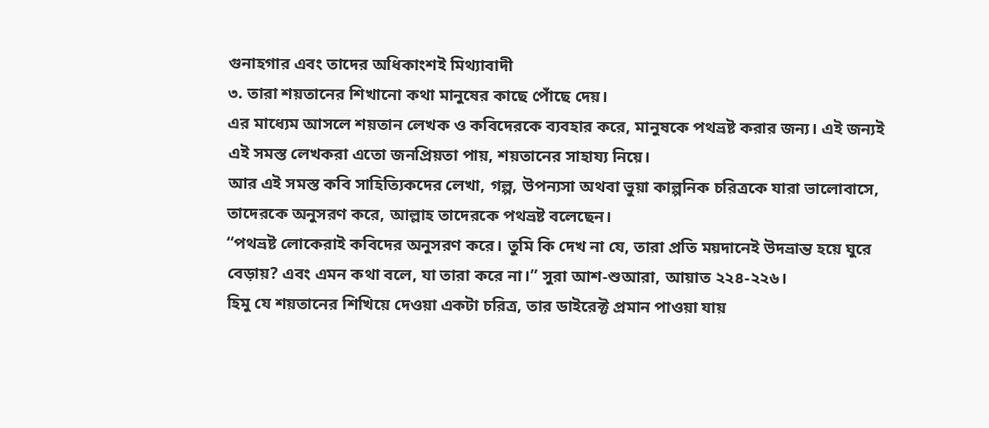গুনাহগার এবং তাদের অধিকাংশই মিথ্যাবাদী
৩. তারা শয়তানের শিখানো কথা মানুষের কাছে পোঁছে দেয়।
এর মাধ্যেম আসলে শয়তান লেখক ও কবিদেরকে ব্যবহার করে, মানুষকে পথভ্রষ্ট করার জন্য। এই জন্যই এই সমস্ত লেখকরা এতো জনপ্রিয়তা পায়, শয়তানের সাহায্য নিয়ে।
আর এই সমস্ত কবি সাহিত্যিকদের লেখা, গল্প, উপন্যসা অথবা ভুয়া কাল্পনিক চরিত্রকে যারা ভালোবাসে, তাদেরকে অনুসরণ করে, আল্লাহ তাদেরকে পথভ্রষ্ট বলেছেন।
“পথভ্রষ্ট লোকেরাই কবিদের অনুসরণ করে। তুমি কি দেখ না যে, তারা প্রতি ময়দানেই উদভ্রান্ত হয়ে ঘুরে বেড়ায়? এবং এমন কথা বলে, যা তারা করে না।” সুরা আশ-শুআরা, আয়াত ২২৪-২২৬।
হিমু যে শয়তানের শিখিয়ে দেওয়া একটা চরিত্র, তার ডাইরেক্ট প্রমান পাওয়া যায়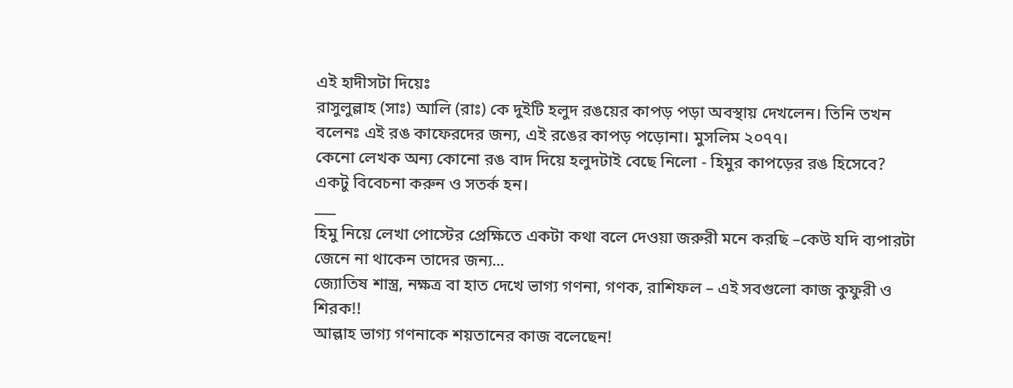এই হাদীসটা দিয়েঃ
রাসুলুল্লাহ (সাঃ) আলি (রাঃ) কে দুইটি হলুদ রঙয়ের কাপড় পড়া অবস্থায় দেখলেন। তিনি তখন বলেনঃ এই রঙ কাফেরদের জন্য, এই রঙের কাপড় পড়োনা। মুসলিম ২০৭৭।
কেনো লেখক অন্য কোনো রঙ বাদ দিয়ে হলুদটাই বেছে নিলো - হিমুর কাপড়ের রঙ হিসেবে? একটু বিবেচনা করুন ও সতর্ক হন।
___
হিমু নিয়ে লেখা পোস্টের প্রেক্ষিতে একটা কথা বলে দেওয়া জরুরী মনে করছি –কেউ যদি ব্যপারটা জেনে না থাকেন তাদের জন্য...
জ্যোতিষ শাস্ত্র, নক্ষত্র বা হাত দেখে ভাগ্য গণনা, গণক, রাশিফল – এই সবগুলো কাজ কুফুরী ও শিরক!!
আল্লাহ ভাগ্য গণনাকে শয়তানের কাজ বলেছেন!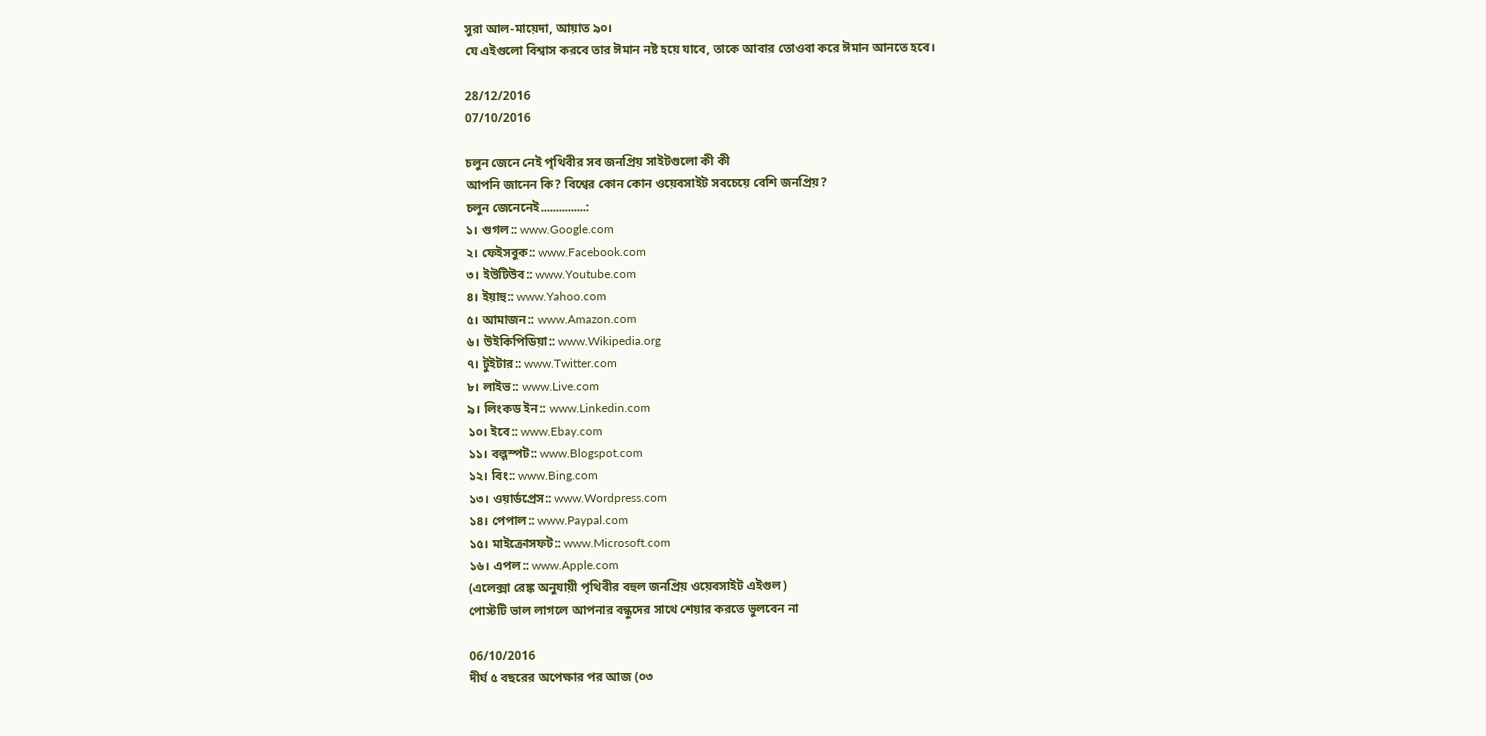সুরা আল-মায়েদা, আয়াত ৯০।
যে এইগুলো বিশ্বাস করবে তার ঈমান নষ্ট হয়ে যাবে, তাকে আবার তোওবা করে ঈমান আনতে হবে।

28/12/2016
07/10/2016

চলুন জেনে নেই পৃথিবীর সব জনপ্রিয় সাইটগুলো কী কী
আপনি জানেন কি? বিশ্বের কোন কোন ওয়েবসাইট সবচেয়ে বেশি জনপ্রিয়?
চলুন জেনেনেই...............:
১। গুগল:: www.Google.com
২। ফেইসবুক:: www.Facebook.com
৩। ইউটিউব:: www.Youtube.com
৪। ইয়াহু:: www.Yahoo.com
৫। আমাজন:: www.Amazon.com
৬। উইকিপিডিয়া:: www.Wikipedia.org
৭। টুইটার:: www.Twitter.com
৮। লাইভ:: www.Live.com
৯। লিংকড ইন:: www.Linkedin.com
১০। ইবে:: www.Ebay.com
১১। বল্গস্পট:: www.Blogspot.com
১২। বিং:: www.Bing.com
১৩। ওয়ার্ডপ্রেস:: www.Wordpress.com
১৪। পেপাল:: www.Paypal.com
১৫। মাইক্রোসফট:: www.Microsoft.com
১৬। এপল:: www.Apple.com
(এলেক্সা রেঙ্ক অনুযায়ী পৃথিবীর বহুল জনপ্রিয় ওয়েবসাইট এইগুল)
পোস্টটি ভাল লাগলে আপনার বন্ধুদের সাথে শেয়ার করতে ভুলবেন না

06/10/2016
দীর্ঘ ৫ বছরের অপেক্ষার পর আজ (০৩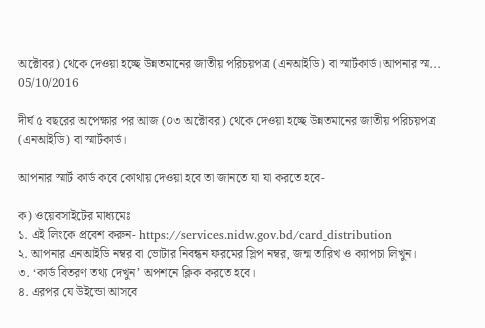অক্টোবর) থেকে দেওয়া হচ্ছে উন্নতমানের জাতীয় পরিচয়পত্র (এনআইডি) বা স্মার্টকার্ড।আপনার স্ম...
05/10/2016

দীর্ঘ ৫ বছরের অপেক্ষার পর আজ (০৩ অক্টোবর) থেকে দেওয়া হচ্ছে উন্নতমানের জাতীয় পরিচয়পত্র (এনআইডি) বা স্মার্টকার্ড।

আপনার স্মার্ট কার্ড কবে কোথায় দেওয়া হবে তা জানতে যা যা করতে হবে-

ক) ওয়েবসাইটের মাধ্যমেঃ
১. এই লিংকে প্রবেশ করুন- https://services.nidw.gov.bd/card_distribution
২. আপনার এনআইডি নম্বর বা ভোটার নিবন্ধন ফরমের স্লিপ নম্বর, জন্ম তারিখ ও ক্যাপচা লিখুন।
৩. ‘কার্ড বিতরণ তথ্য দেখুন’ অপশনে ক্লিক করতে হবে।
৪. এরপর যে উইন্ডো আসবে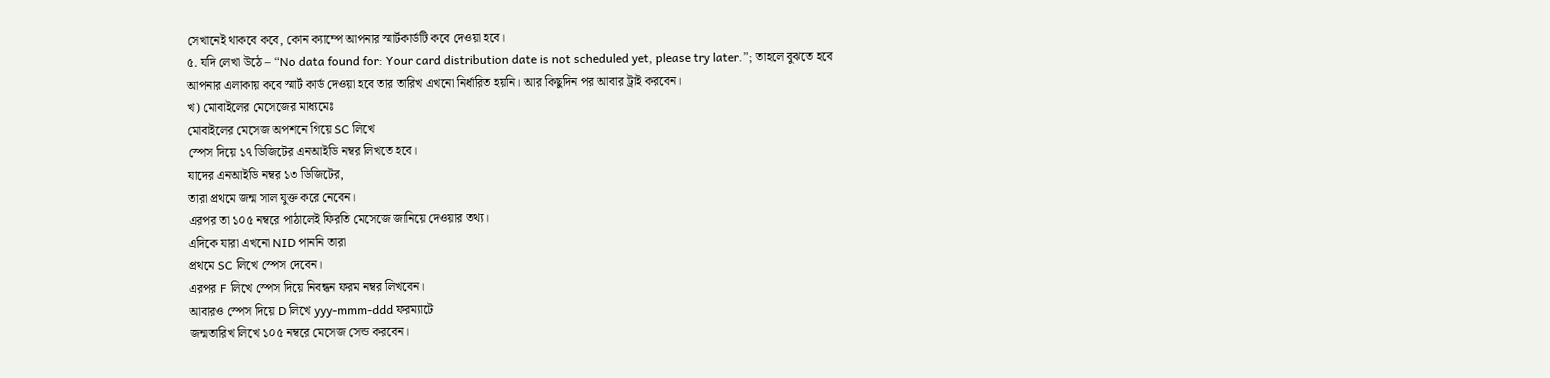সেখানেই থাকবে কবে, কোন ক্যাম্পে আপনার স্মার্টকার্ডটি কবে দেওয়া হবে।
৫. যদি লেখা উঠে – “No data found for: Your card distribution date is not scheduled yet, please try later.”; তাহলে বুঝতে হবে আপনার এলাকায় কবে স্মার্ট কার্ড দেওয়া হবে তার তারিখ এখনো নির্ধারিত হয়নি। আর কিছুদিন পর আবার ট্রাই করবেন।
খ) মোবাইলের মেসেজের মাধ্যমেঃ
মোবাইলের মেসেজ অপশনে গিয়ে SC লিখে
স্পেস দিয়ে ১৭ ডিজিটের এনআইডি নম্বর লিখতে হবে।
যাদের এনআইডি নম্বর ১৩ ডিজিটের,
তারা প্রথমে জন্ম সাল যুক্ত করে নেবেন।
এরপর তা ১০৫ নম্বরে পাঠালেই ফিরতি মেসেজে জানিয়ে দেওয়ার তথ্য।
এদিকে যারা এখনো NID পাননি তারা
প্রথমে SC লিখে স্পেস দেবেন।
এরপর F লিখে স্পেস দিয়ে নিবন্ধন ফরম নম্বর লিখবেন।
আবারও স্পেস দিয়ে D লিখে yyy-mmm-ddd ফরম্যাটে
জন্মতারিখ লিখে ১০৫ নম্বরে মেসেজ সেন্ড করবেন।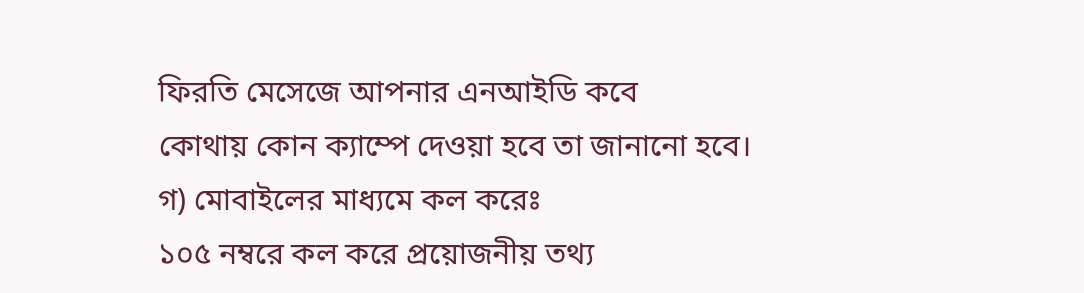ফিরতি মেসেজে আপনার এনআইডি কবে
কোথায় কোন ক্যাম্পে দেওয়া হবে তা জানানো হবে।
গ) মোবাইলের মাধ্যমে কল করেঃ
১০৫ নম্বরে কল করে প্রয়োজনীয় তথ্য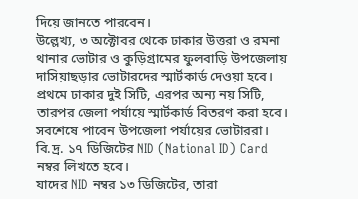দিয়ে জানতে পারবেন।
উল্লেখ্য, ৩ অক্টোবর থেকে ঢাকার উত্তরা ও রমনা
থানার ভোটার ও কুড়িগ্রামের ফুলবাড়ি উপজেলায়
দাসিয়াছড়ার ভোটারদের স্মার্টকার্ড দেওয়া হবে।
প্রথমে ঢাকার দুই সিটি, এরপর অন্য নয় সিটি,
তারপর জেলা পর্যায়ে স্মার্টকার্ড বিতরণ করা হবে।
সবশেষে পাবেন উপজেলা পর্যায়ের ভোটাররা।
বি.দ্র. ১৭ ডিজিটের NID (National ID) Card নম্বর লিখতে হবে।
যাদের NID নম্বর ১৩ ডিজিটের, তারা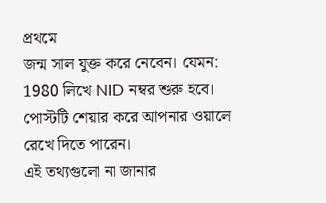প্রথমে
জন্ম সাল যুক্ত করে নেবেন। যেমন: 1980 লিখে NID নম্বর শুরু হবে।
পোস্টটি শেয়ার করে আপনার ওয়ালে রেখে দিতে পারেন।
এই তথ্যগুলো না জানার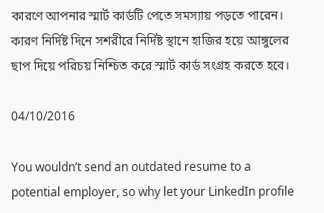কারণে আপনার স্মার্ট কার্ডটি পেতে সমস্যায় পড়তে পারেন। কারণ নির্দিষ্ট দিনে সশরীরে নির্দিষ্ট স্থানে হাজির হয়ে আঙ্গুলের ছাপ দিয়ে পরিচয় নিশ্চিত করে স্মার্ট কার্ড সংগ্রহ করতে হবে।

04/10/2016

You wouldn’t send an outdated resume to a potential employer, so why let your LinkedIn profile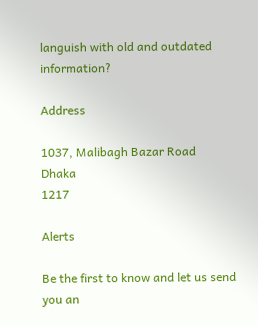languish with old and outdated information?

Address

1037, Malibagh Bazar Road
Dhaka
1217

Alerts

Be the first to know and let us send you an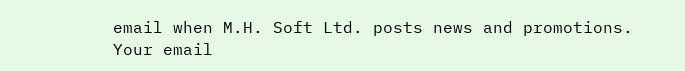email when M.H. Soft Ltd. posts news and promotions. Your email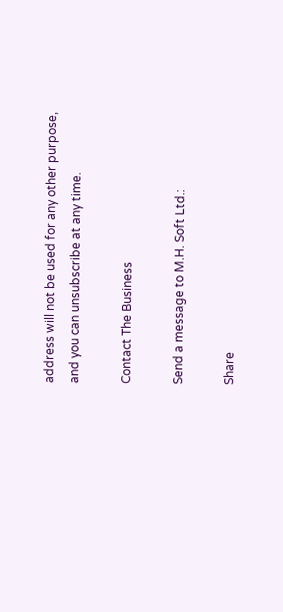address will not be used for any other purpose, and you can unsubscribe at any time.

Contact The Business

Send a message to M.H. Soft Ltd.:

Share